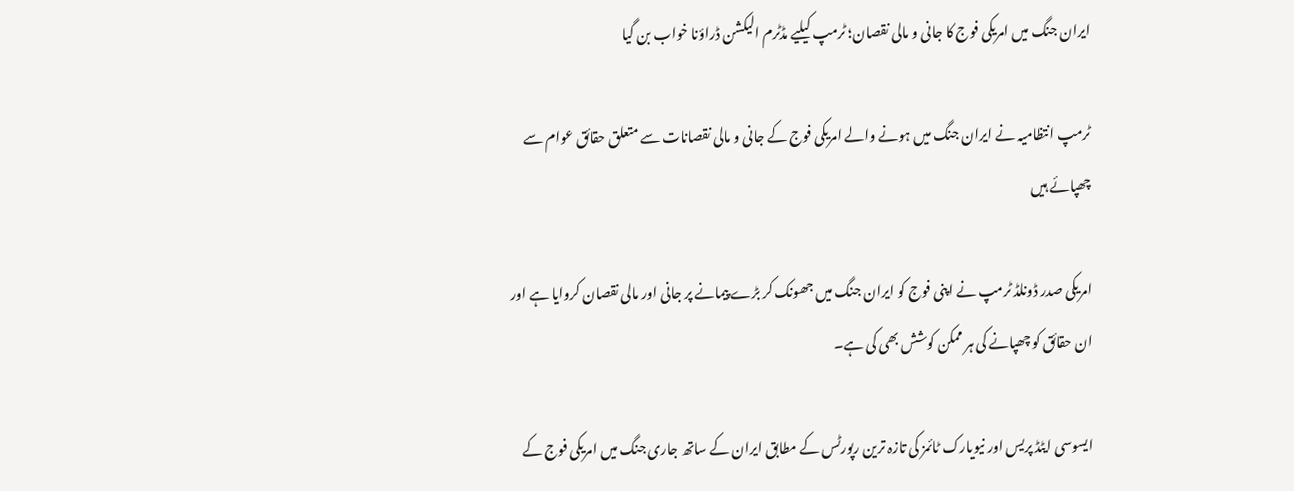ایران جنگ میں امریکی فوج کا جانی و مالی نقصان؛ ٹرمپ کیلیے مڈٹرم الیکشن ڈراؤنا خواب بن گیا

ٹرمپ انتظامیہ نے ایران جنگ میں ہونے والے امریکی فوج کے جانی و مالی نقصانات سے متعلق حقائق عوام سے چھپائے ہیں

امریکی صدر ڈونلڈ ٹرمپ نے اپنی فوج کو ایران جنگ میں جھونک کر بڑے پیمانے پر جانی اور مالی نقصان کروایا ہے اور ان حقائق کو چھپانے کی ہر ممکن کوشش بھی کی ہے۔

ایسوسی ایٹڈ پریس اور نیویارک ٹائمز کی تازہ ترین رپورٹس کے مطابق ایران کے ساتھ جاری جنگ میں امریکی فوج کے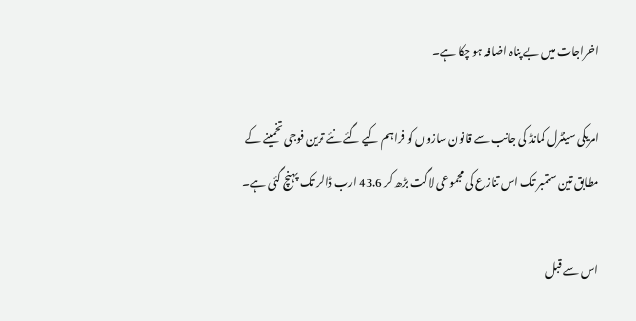اخراجات میں بے پناہ اضافہ ہو چکا ہے۔

امریکی سینٹرل کمانڈ کی جانب سے قانون سازوں کو فراہم کیے گئے نئے ترین فوجی تخمینے کے مطابق تین ستمبر تک اس تنازع کی مجموعی لاگت بڑھ کر 43.6 ارب ڈالر تک پہنچ گئی ہے۔

اس سے قبل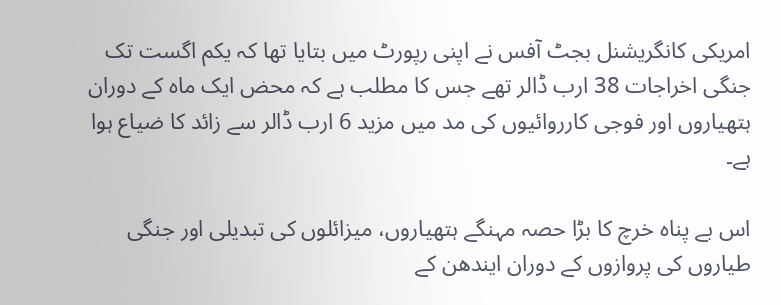امریکی کانگریشنل بجٹ آفس نے اپنی رپورٹ میں بتایا تھا کہ یکم اگست تک جنگی اخراجات 38 ارب ڈالر تھے جس کا مطلب ہے کہ محض ایک ماہ کے دوران ہتھیاروں اور فوجی کارروائیوں کی مد میں مزید 6 ارب ڈالر سے زائد کا ضیاع ہوا ہے۔

اس بے پناہ خرچ کا بڑا حصہ مہنگے ہتھیاروں، میزائلوں کی تبدیلی اور جنگی طیاروں کی پروازوں کے دوران ایندھن کے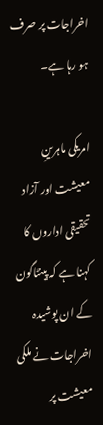اخراجات پر صرف ہو رہا ہے۔

امریکی ماہرینِ معیشت اور آزاد تحقیقی اداروں کا کہنا ہے کہ پینٹاگون کے ان پوشیدہ اخراجات نے ملکی معیشت پر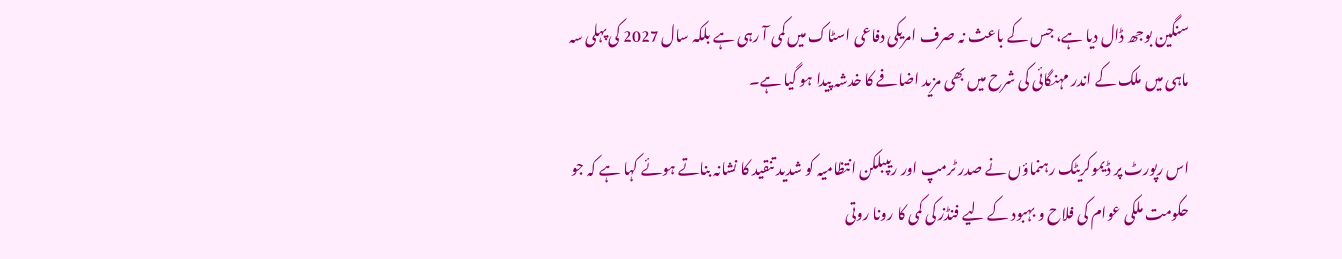سنگین بوجھ ڈال دیا ہے، جس کے باعث نہ صرف امریکی دفاعی اسٹاک میں کمی آ رہی ہے بلکہ سال 2027 کی پہلی سہ ماہی میں ملک کے اندر مہنگائی کی شرح میں بھی مزید اضافے کا خدشہ پیدا ہو گیا ہے۔

اس رپورٹ پر ڈیموکریٹک رہنماؤں نے صدر ٹرمپ اور ریپبلکن انتظامیہ کو شدید تنقید کا نشانہ بناتے ہوئے کہا ہے کہ جو حکومت ملکی عوام کی فلاح و بہبود کے لیے فنڈز کی کمی کا رونا روتی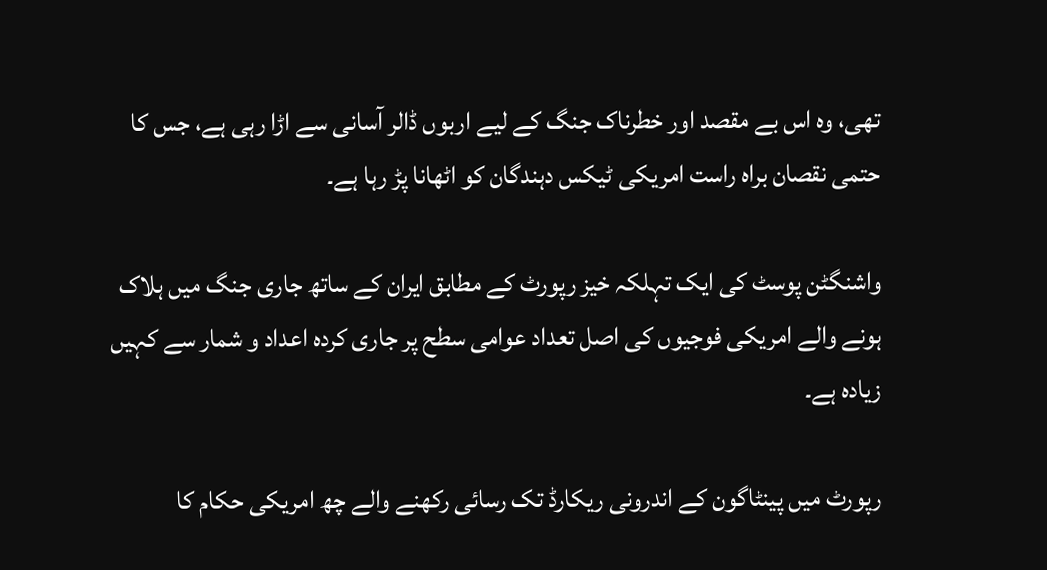تھی، وہ اس بے مقصد اور خطرناک جنگ کے لیے اربوں ڈالر آسانی سے اڑا رہی ہے، جس کا حتمی نقصان براہ راست امریکی ٹیکس دہندگان کو اٹھانا پڑ رہا ہے۔

واشنگٹن پوسٹ کی ایک تہلکہ خیز رپورٹ کے مطابق ایران کے ساتھ جاری جنگ میں ہلاک ہونے والے امریکی فوجیوں کی اصل تعداد عوامی سطح پر جاری کردہ اعداد و شمار سے کہیں زیادہ ہے۔

رپورٹ میں پینٹاگون کے اندرونی ریکارڈ تک رسائی رکھنے والے چھ امریکی حکام کا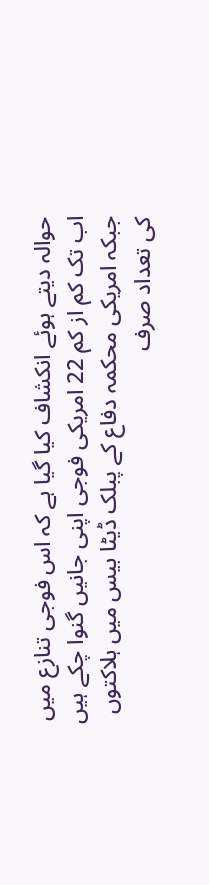حوالہ دیتے ہوئے انکشاف کیا گیا ہے کہ اس فوجی تنازع میں اب تک کم از کم 22 امریکی فوجی اپنی جانیں گنوا چکے ہیں جبکہ امریکی محکمہ دفاع کے پبلک ڈیٹا بیس میں ہلاکتوں کی تعداد صرف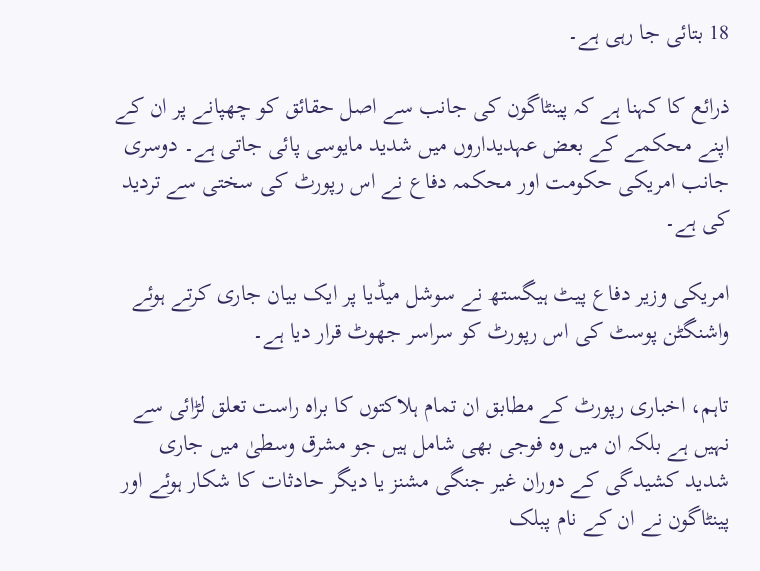18 بتائی جا رہی ہے۔

ذرائع کا کہنا ہے کہ پینٹاگون کی جانب سے اصل حقائق کو چھپانے پر ان کے اپنے محکمے کے بعض عہدیداروں میں شدید مایوسی پائی جاتی ہے۔ دوسری جانب امریکی حکومت اور محکمہ دفاع نے اس رپورٹ کی سختی سے تردید کی ہے۔

امریکی وزیر دفاع پیٹ ہیگستھ نے سوشل میڈیا پر ایک بیان جاری کرتے ہوئے واشنگٹن پوسٹ کی اس رپورٹ کو سراسر جھوٹ قرار دیا ہے۔

تاہم، اخباری رپورٹ کے مطابق ان تمام ہلاکتوں کا براہ راست تعلق لڑائی سے نہیں ہے بلکہ ان میں وہ فوجی بھی شامل ہیں جو مشرق وسطیٰ میں جاری شدید کشیدگی کے دوران غیر جنگی مشنز یا دیگر حادثات کا شکار ہوئے اور پینٹاگون نے ان کے نام پبلک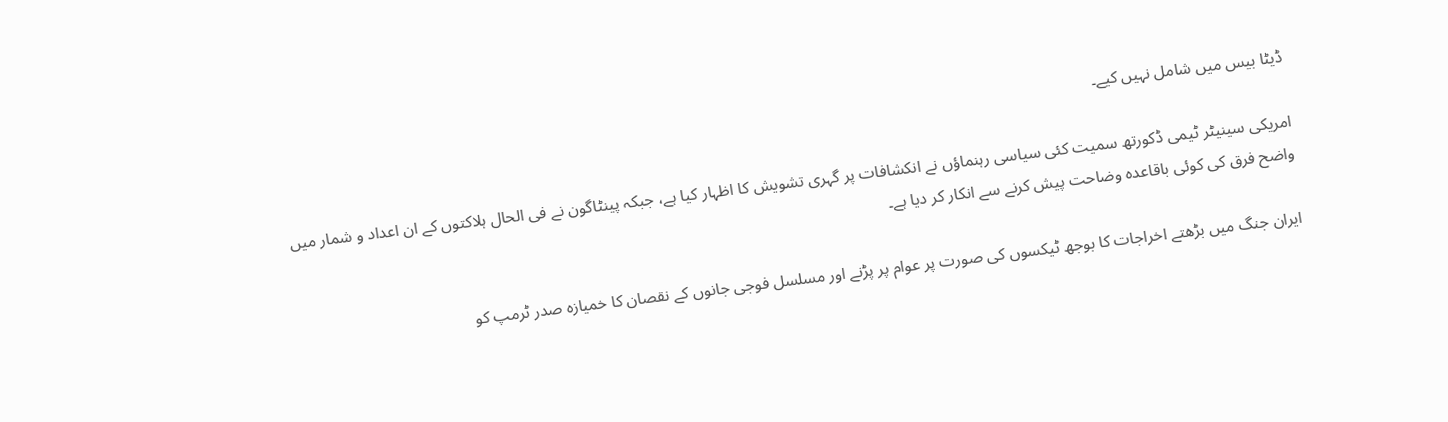ڈیٹا بیس میں شامل نہیں کیے۔

امریکی سینیٹر ٹیمی ڈکورتھ سمیت کئی سیاسی رہنماؤں نے انکشافات پر گہری تشویش کا اظہار کیا ہے، جبکہ پینٹاگون نے فی الحال ہلاکتوں کے ان اعداد و شمار میں واضح فرق کی کوئی باقاعدہ وضاحت پیش کرنے سے انکار کر دیا ہے۔

ایران جنگ میں بڑھتے اخراجات کا بوجھ ٹیکسوں کی صورت پر عوام پر پڑنے اور مسلسل فوجی جانوں کے نقصان کا خمیازہ صدر ٹرمپ کو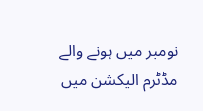نومبر میں ہونے والے مڈٹرم الیکشن میں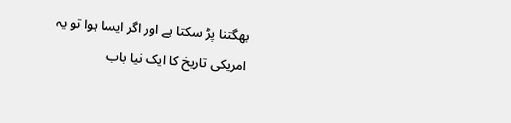بھگتنا پڑ سکتا ہے اور اگر ایسا ہوا تو یہ امریکی تاریخ کا ایک نیا باب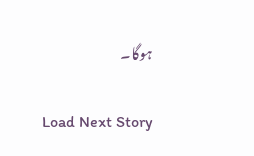ہوگا۔

Load Next Story